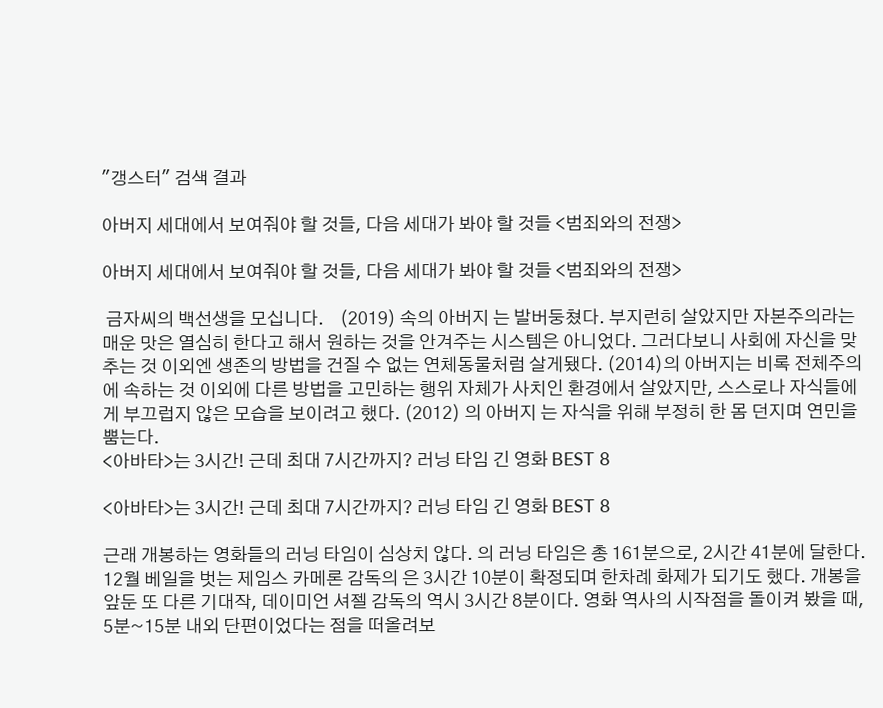"갱스터" 검색 결과

아버지 세대에서 보여줘야 할 것들, 다음 세대가 봐야 할 것들 <범죄와의 전쟁>

아버지 세대에서 보여줘야 할 것들, 다음 세대가 봐야 할 것들 <범죄와의 전쟁>

 금자씨의 백선생을 모십니다.    (2019) 속의 아버지 는 발버둥쳤다. 부지런히 살았지만 자본주의라는 매운 맛은 열심히 한다고 해서 원하는 것을 안겨주는 시스템은 아니었다. 그러다보니 사회에 자신을 맞추는 것 이외엔 생존의 방법을 건질 수 없는 연체동물처럼 살게됐다. (2014)의 아버지는 비록 전체주의에 속하는 것 이외에 다른 방법을 고민하는 행위 자체가 사치인 환경에서 살았지만, 스스로나 자식들에게 부끄럽지 않은 모습을 보이려고 했다. (2012) 의 아버지 는 자식을 위해 부정히 한 몸 던지며 연민을 뿜는다.
<아바타>는 3시간! 근데 최대 7시간까지? 러닝 타임 긴 영화 BEST 8

<아바타>는 3시간! 근데 최대 7시간까지? 러닝 타임 긴 영화 BEST 8

근래 개봉하는 영화들의 러닝 타임이 심상치 않다. 의 러닝 타임은 총 161분으로, 2시간 41분에 달한다. 12월 베일을 벗는 제임스 카메론 감독의 은 3시간 10분이 확정되며 한차례 화제가 되기도 했다. 개봉을 앞둔 또 다른 기대작, 데이미언 셔젤 감독의 역시 3시간 8분이다. 영화 역사의 시작점을 돌이켜 봤을 때, 5분~15분 내외 단편이었다는 점을 떠올려보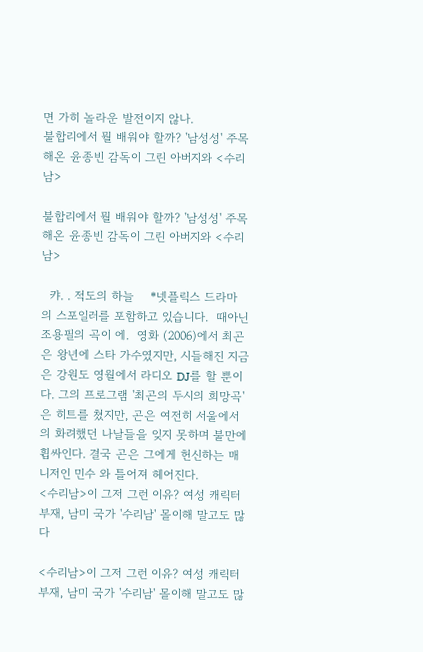면 가히 놀라운 발전이지 않나.
불합리에서 뭘 배워야 할까? '남성성' 주목해온 윤종빈 감독이 그린 아버지와 <수리남>

불합리에서 뭘 배워야 할까? '남성성' 주목해온 윤종빈 감독이 그린 아버지와 <수리남>

  캬. . 적도의 하늘    *넷플릭스 드라마 의 스포일러를 포함하고 있습니다.  때아닌 조용필의 곡이 에.  영화 (2006)에서 최곤 은 왕년에 스타 가수였지만, 시들해진 지금은 강원도 영월에서 라디오 DJ를 할 뿐이다. 그의 프로그램 '최곤의 두시의 희망곡'은 히트를 쳤지만, 곤은 여전히 서울에서의 화려했던 나날들을 잊지 못하며 불만에 휩싸인다. 결국 곤은 그에게 헌신하는 매니저인 민수 와 틀어져 헤어진다.
<수리남>이 그저 그런 이유? 여성 캐릭터 부재, 남미 국가 '수리남' 몰이해 말고도 많다

<수리남>이 그저 그런 이유? 여성 캐릭터 부재, 남미 국가 '수리남' 몰이해 말고도 많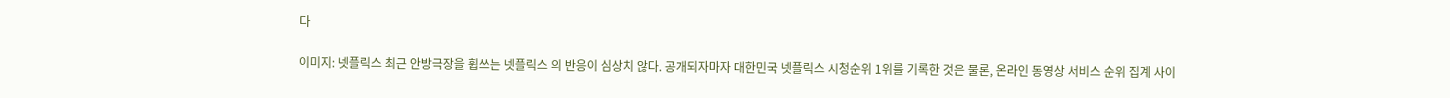다

이미지: 넷플릭스 최근 안방극장을 휩쓰는 넷플릭스 의 반응이 심상치 않다. 공개되자마자 대한민국 넷플릭스 시청순위 1위를 기록한 것은 물론, 온라인 동영상 서비스 순위 집계 사이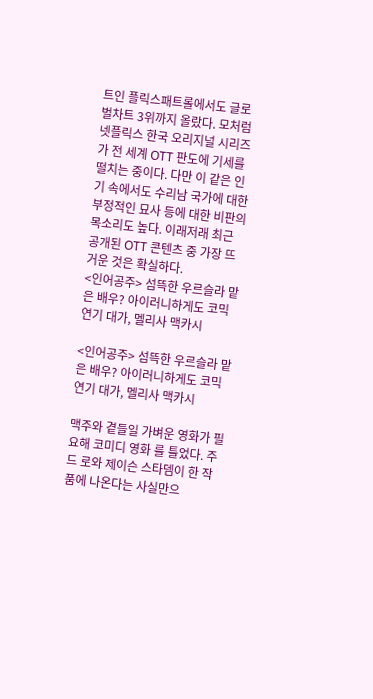트인 플릭스패트롤에서도 글로벌차트 3위까지 올랐다. 모처럼 넷플릭스 한국 오리지널 시리즈가 전 세계 OTT 판도에 기세를 떨치는 중이다. 다만 이 같은 인기 속에서도 수리남 국가에 대한 부정적인 묘사 등에 대한 비판의 목소리도 높다. 이래저래 최근 공개된 OTT 콘텐츠 중 가장 뜨거운 것은 확실하다.
<인어공주> 섬뜩한 우르슬라 맡은 배우? 아이러니하게도 코믹 연기 대가, 멜리사 맥카시

<인어공주> 섬뜩한 우르슬라 맡은 배우? 아이러니하게도 코믹 연기 대가, 멜리사 맥카시

맥주와 곁들일 가벼운 영화가 필요해 코미디 영화 를 틀었다. 주드 로와 제이슨 스타뎀이 한 작품에 나온다는 사실만으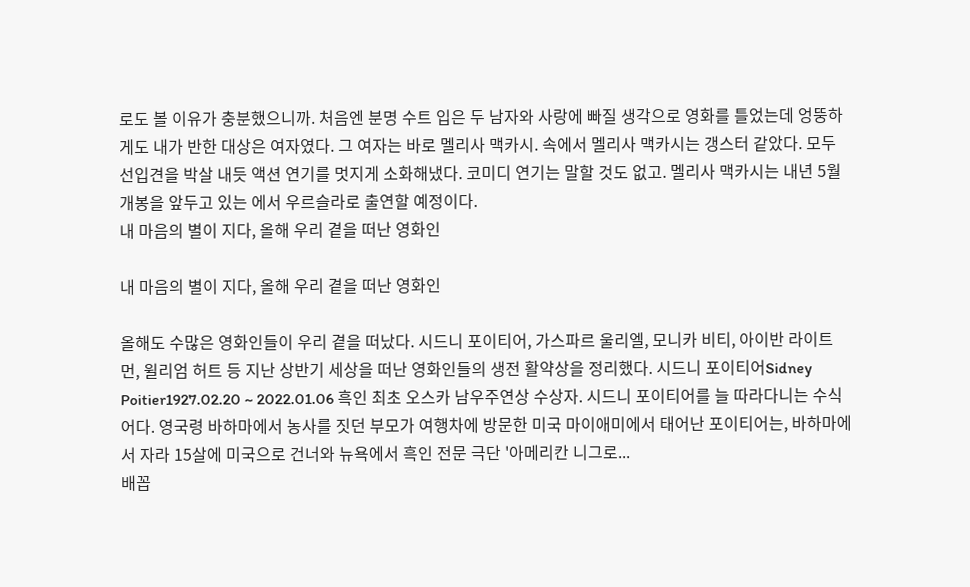로도 볼 이유가 충분했으니까. 처음엔 분명 수트 입은 두 남자와 사랑에 빠질 생각으로 영화를 틀었는데 엉뚱하게도 내가 반한 대상은 여자였다. 그 여자는 바로 멜리사 맥카시. 속에서 멜리사 맥카시는 갱스터 같았다. 모두 선입견을 박살 내듯 액션 연기를 멋지게 소화해냈다. 코미디 연기는 말할 것도 없고. 멜리사 맥카시는 내년 5월 개봉을 앞두고 있는 에서 우르슬라로 출연할 예정이다.
내 마음의 별이 지다, 올해 우리 곁을 떠난 영화인

내 마음의 별이 지다, 올해 우리 곁을 떠난 영화인

올해도 수많은 영화인들이 우리 곁을 떠났다. 시드니 포이티어, 가스파르 울리엘, 모니카 비티, 아이반 라이트먼, 윌리엄 허트 등 지난 상반기 세상을 떠난 영화인들의 생전 활약상을 정리했다. 시드니 포이티어Sidney Poitier1927.02.20 ~ 2022.01.06 흑인 최초 오스카 남우주연상 수상자. 시드니 포이티어를 늘 따라다니는 수식어다. 영국령 바하마에서 농사를 짓던 부모가 여행차에 방문한 미국 마이애미에서 태어난 포이티어는, 바하마에서 자라 15살에 미국으로 건너와 뉴욕에서 흑인 전문 극단 '아메리칸 니그로...
배꼽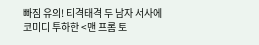빠짐 유의! 티격태격 두 남자 서사에 코미디 투하한 <맨 프롬 토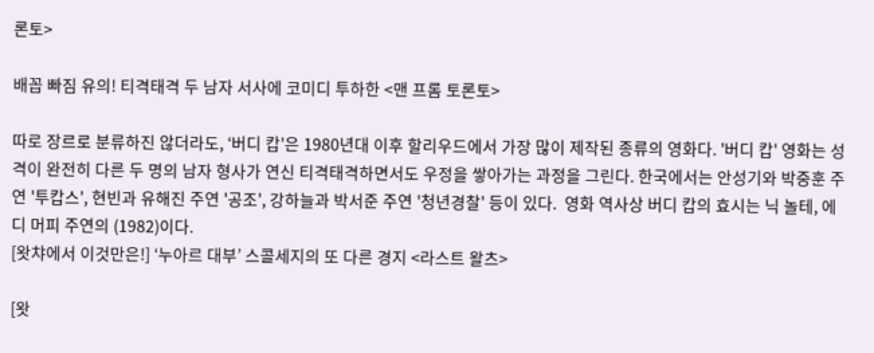론토>

배꼽 빠짐 유의! 티격태격 두 남자 서사에 코미디 투하한 <맨 프롬 토론토>

따로 장르로 분류하진 않더라도, ‘버디 캅'은 1980년대 이후 할리우드에서 가장 많이 제작된 종류의 영화다. '버디 캅' 영화는 성격이 완전히 다른 두 명의 남자 형사가 연신 티격태격하면서도 우정을 쌓아가는 과정을 그린다. 한국에서는 안성기와 박중훈 주연 '투캅스', 현빈과 유해진 주연 '공조', 강하늘과 박서준 주연 '청년경찰' 등이 있다.  영화 역사상 버디 캅의 효시는 닉 놀테, 에디 머피 주연의 (1982)이다.
[왓챠에서 이것만은!] ‘누아르 대부’ 스콜세지의 또 다른 경지 <라스트 왈츠>

[왓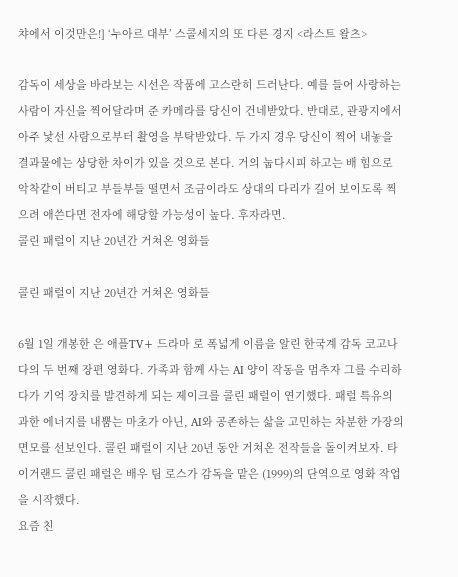챠에서 이것만은!] ‘누아르 대부’ 스콜세지의 또 다른 경지 <라스트 왈츠>

감독이 세상을 바라보는 시선은 작품에 고스란히 드러난다. 예를 들어 사랑하는 사람이 자신을 찍어달라며 준 카메라를 당신이 건네받았다. 반대로, 관광지에서 아주 낯선 사람으로부터 촬영을 부탁받았다. 두 가지 경우 당신이 찍어 내놓을 결과물에는 상당한 차이가 있을 것으로 본다. 거의 눕다시피 하고는 배 힘으로 악착같이 버티고 부들부들 떨면서 조금이라도 상대의 다리가 길어 보이도록 찍으려 애쓴다면 전자에 해당할 가능성이 높다. 후자라면.
콜린 패럴이 지난 20년간 거쳐온 영화들

콜린 패럴이 지난 20년간 거쳐온 영화들

6월 1일 개봉한 은 애플TV+ 드라마 로 폭넓게 이름을 알린 한국계 감독 코고나다의 두 번째 장편 영화다. 가족과 함께 사는 AI 양이 작동을 멈추자 그를 수리하다가 기억 장치를 발견하게 되는 제이크를 콜린 패럴이 연기했다. 패럴 특유의 과한 에너지를 내뿜는 마초가 아닌, AI와 공존하는 삶을 고민하는 차분한 가장의 면모를 선보인다. 콜린 패럴이 지난 20년 동안 거쳐온 전작들을 돌이켜보자. 타이거랜드 콜린 패럴은 배우 팀 로스가 감독을 맡은 (1999)의 단역으로 영화 작업을 시작했다.
요즘 친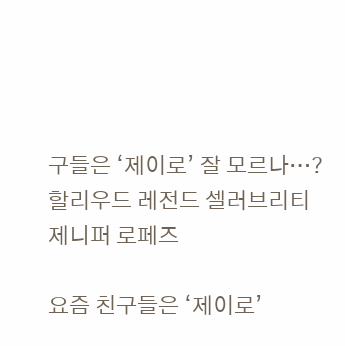구들은 ‘제이로’ 잘 모르나…? 할리우드 레전드 셀러브리티 제니퍼 로페즈

요즘 친구들은 ‘제이로’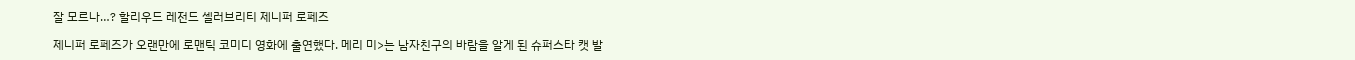잘 모르나…? 할리우드 레전드 셀러브리티 제니퍼 로페즈

제니퍼 로페즈가 오랜만에 로맨틱 코미디 영화에 출연했다. 메리 미>는 남자친구의 바람을 알게 된 슈퍼스타 캣 발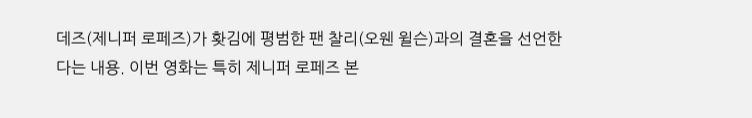데즈(제니퍼 로페즈)가 홧김에 평범한 팬 찰리(오웬 윌슨)과의 결혼을 선언한다는 내용. 이번 영화는 특히 제니퍼 로페즈 본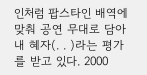인처럼 팝스타인 배역에 맞춰 공연 무대로 담아내 혜자(. . )라는 평가를 받고 있다. 2000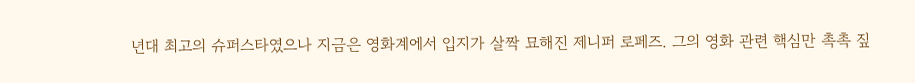년대 최고의 슈퍼스타였으나 지금은 영화계에서 입지가 살짝 묘해진 제니퍼 로페즈. 그의 영화 관련 핵심만 촉촉 짚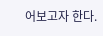어보고자 한다.